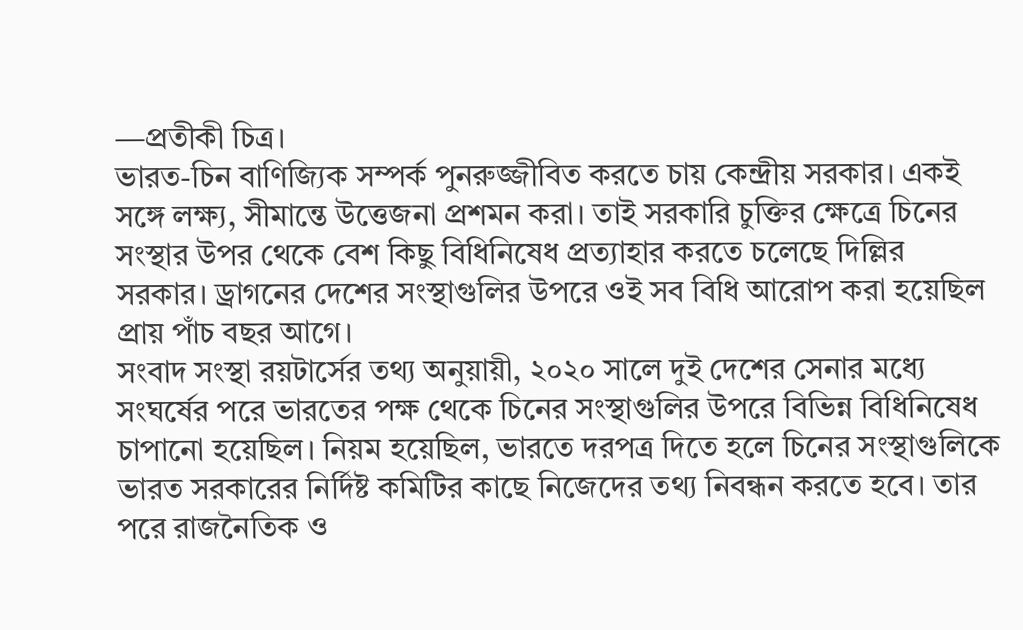—প্রতীকী চিত্র।
ভারত-চিন বাণিজ্যিক সম্পর্ক পুনরুজ্জীবিত করতে চায় কেন্দ্রীয় সরকার। একই সঙ্গে লক্ষ্য, সীমান্তে উত্তেজনা প্রশমন করা। তাই সরকারি চুক্তির ক্ষেত্রে চিনের সংস্থার উপর থেকে বেশ কিছু বিধিনিষেধ প্রত্যাহার করতে চলেছে দিল্লির সরকার। ড্রাগনের দেশের সংস্থাগুলির উপরে ওই সব বিধি আরোপ করা হয়েছিল প্রায় পাঁচ বছর আগে।
সংবাদ সংস্থা রয়টার্সের তথ্য অনুয়ায়ী, ২০২০ সালে দুই দেশের সেনার মধ্যে সংঘর্ষের পরে ভারতের পক্ষ থেকে চিনের সংস্থাগুলির উপরে বিভিন্ন বিধিনিষেধ চাপানো হয়েছিল। নিয়ম হয়েছিল, ভারতে দরপত্র দিতে হলে চিনের সংস্থাগুলিকে ভারত সরকারের নির্দিষ্ট কমিটির কাছে নিজেদের তথ্য নিবন্ধন করতে হবে। তার পরে রাজনৈতিক ও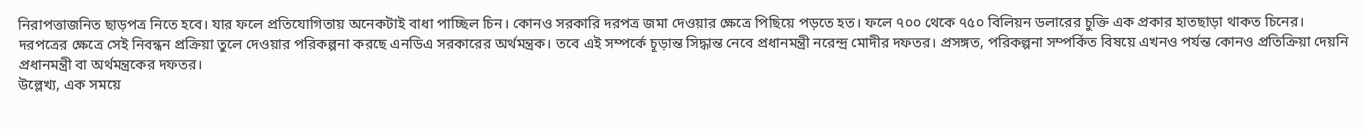নিরাপত্তাজনিত ছাড়পত্র নিতে হবে। যার ফলে প্রতিযোগিতায় অনেকটাই বাধা পাচ্ছিল চিন। কোনও সরকারি দরপত্র জমা দেওয়ার ক্ষেত্রে পিছিয়ে পড়তে হত। ফলে ৭০০ থেকে ৭৫০ বিলিয়ন ডলারের চুক্তি এক প্রকার হাতছাড়া থাকত চিনের।
দরপত্রের ক্ষেত্রে সেই নিবন্ধন প্রক্রিয়া তুলে দেওয়ার পরিকল্পনা করছে এনডিএ সরকারের অর্থমন্ত্রক। তবে এই সম্পর্কে চূড়ান্ত সিদ্ধান্ত নেবে প্রধানমন্ত্রী নরেন্দ্র মোদীর দফতর। প্রসঙ্গত, পরিকল্পনা সম্পর্কিত বিষয়ে এখনও পর্যন্ত কোনও প্রতিক্রিয়া দেয়নি প্রধানমন্ত্রী বা অর্থমন্ত্রকের দফতর।
উল্লেখ্য, এক সময়ে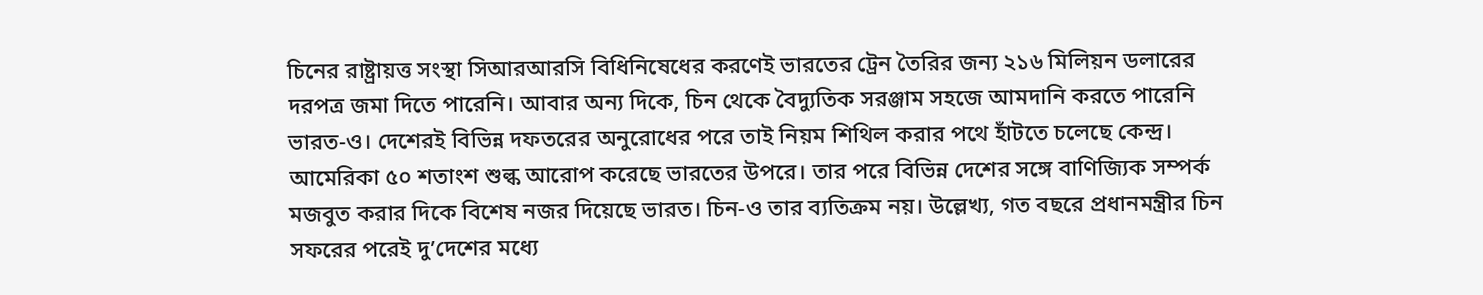চিনের রাষ্ট্রায়ত্ত সংস্থা সিআরআরসি বিধিনিষেধের করণেই ভারতের ট্রেন তৈরির জন্য ২১৬ মিলিয়ন ডলারের দরপত্র জমা দিতে পারেনি। আবার অন্য দিকে, চিন থেকে বৈদ্যুতিক সরঞ্জাম সহজে আমদানি করতে পারেনি ভারত-ও। দেশেরই বিভিন্ন দফতরের অনুরোধের পরে তাই নিয়ম শিথিল করার পথে হাঁটতে চলেছে কেন্দ্র।
আমেরিকা ৫০ শতাংশ শুল্ক আরোপ করেছে ভারতের উপরে। তার পরে বিভিন্ন দেশের সঙ্গে বাণিজ্যিক সম্পর্ক মজবুত করার দিকে বিশেষ নজর দিয়েছে ভারত। চিন-ও তার ব্যতিক্রম নয়। উল্লেখ্য, গত বছরে প্রধানমন্ত্রীর চিন সফরের পরেই দু’দেশের মধ্যে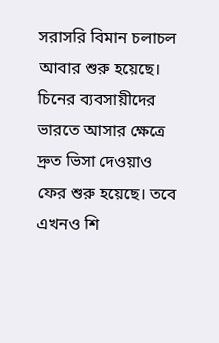সরাসরি বিমান চলাচল আবার শুরু হয়েছে। চিনের ব্যবসায়ীদের ভারতে আসার ক্ষেত্রে দ্রুত ভিসা দেওয়াও ফের শুরু হয়েছে। তবে এখনও শি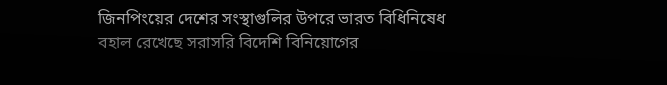জিনপিংয়ের দেশের সংস্থাগুলির উপরে ভারত বিধিনিষেধ বহাল রেখেছে সরাসরি বিদেশি বিনিয়োগের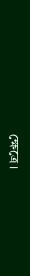ক্ষেত্রে।